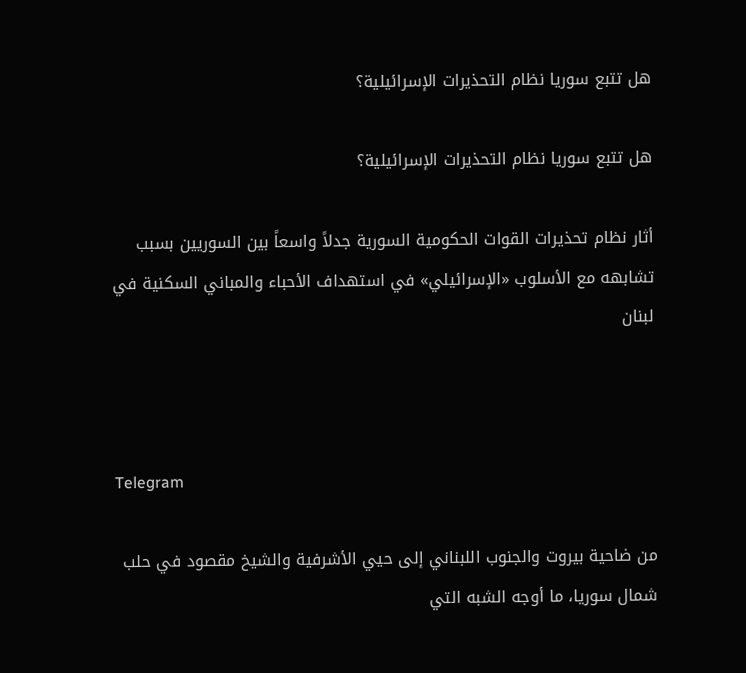هل تتبع سوريا نظام التحذيرات الإسرائيلية؟

هل تتبع سوريا نظام التحذيرات الإسرائيلية؟

أثار نظام تحذيرات القوات الحكومية السورية جدلاً واسعاً بين السوريين بسبب تشابهه مع الأسلوب «الإسرائيلي» في استهداف الأحباء والمباني السكنية في لبنان



Telegram

من ضاحية بيروت والجنوب اللبناني إلى حيي الأشرفية والشيخ مقصود في حلب شمال سوريا، ما أوجه الشبه التي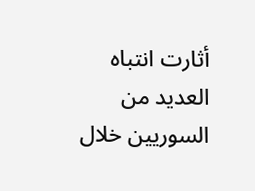أثارت انتباه العديد من السوريين خلال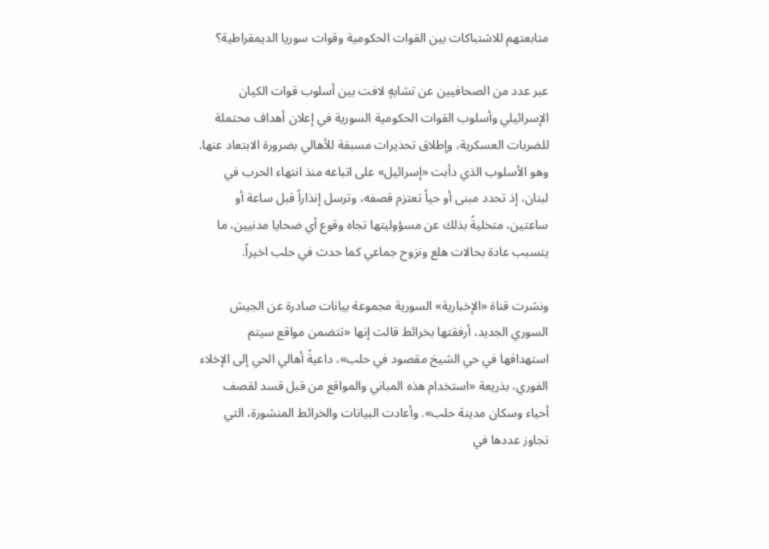متابعتهم للاشتباكات بين القوات الحكومية وقوات سوريا الديمقراطية؟

عبر عدد من الصحافيين عن تشابهٍ لافت بين أسلوب قوات الكيان الإسرائيلي وأسلوب القوات الحكومية السورية في إعلان أهداف محتملة للضربات العسكرية، وإطلاق تحذيرات مسبقة للأهالي بضرورة الابتعاد عنها. وهو الأسلوب الذي دأبت «إسرائيل» على اتباعه منذ انتهاء الحرب في لبنان، إذ تحدد مبنى أو حياً تعتزم قصفه، وترسل إنذاراً قبل ساعة أو ساعتين، متخليةً بذلك عن مسؤوليتها تجاه وقوع أي ضحايا مدنيين، ما يتسبب عادة بحالات هلع ونزوح جماعي كما حدث في حلب اخيراً.

ونشرت قناة «الإخبارية» السورية مجموعة بيانات صادرة عن الجيش السوري الجديد، أرفقتها بخرائط قالت إنها «تتضمن مواقع سيتم استهدافها في حي الشيخ مقصود في حلب»، داعيةً أهالي الحي إلى الإخلاء الفوري، بذريعة «استخدام هذه المباني والمواقع من قبل قسد لقصف أحياء وسكان مدينة حلب». وأعادت البيانات والخرائط المنشورة، التي تجاوز عددها في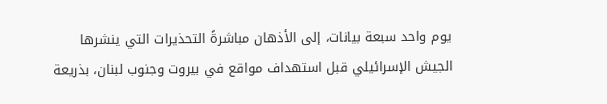يوم واحد سبعة بيانات، إلى الأذهان مباشرةً التحذيرات التي ينشرها الجيش الإسرائيلي قبل استهداف مواقع في بيروت وجنوب لبنان، بذريعة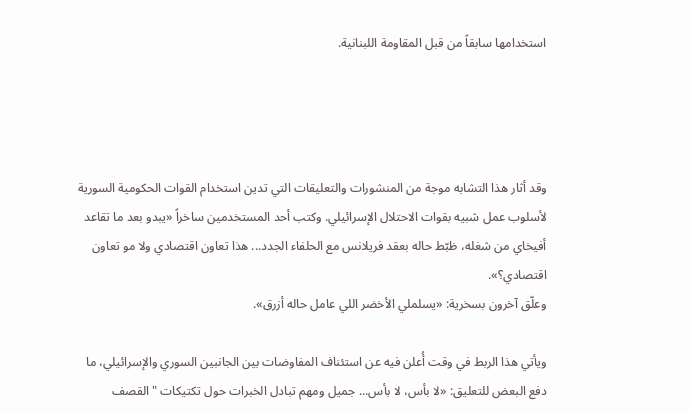استخدامها سابقاً من قبل المقاومة اللبنانية.




وقد أثار هذا التشابه موجة من المنشورات والتعليقات التي تدين استخدام القوات الحكومية السورية لأسلوب عمل شبيه بقوات الاحتلال الإسرائيلي. وكتب أحد المستخدمين ساخراً «يبدو بعد ما تقاعد أفيخاي من شغله، ظبّط حاله بعقد فريلانس مع الحلفاء الجدد... هذا تعاون اقتصادي ولا مو تعاون اقتصادي؟».
وعلّق آخرون بسخرية: «يسلملي الأخضر اللي عامل حاله أزرق».

ويأتي هذا الربط في وقت أُعلن فيه عن استئناف المفاوضات بين الجانبين السوري والإسرائيلي، ما دفع البعض للتعليق: «لا بأس، لا بأس... جميل ومهم تبادل الخبرات حول تكتيكات "القصف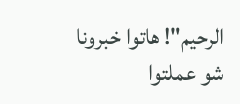الرحيم"! هاتوا خبرونا شو عملتوا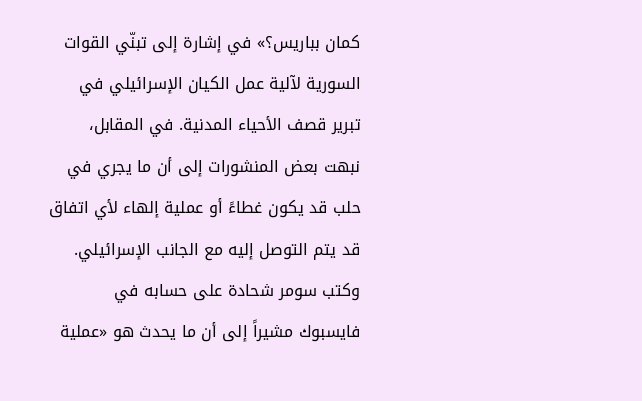كمان بباريس؟» في إشارة إلى تبنّي القوات السورية لآلية عمل الكيان الإسرائيلي في تبرير قصف الأحياء المدنية. في المقابل، نبهت بعض المنشورات إلى أن ما يجري في حلب قد يكون غطاءً أو عملية إلهاء لأي اتفاق قد يتم التوصل إليه مع الجانب الإسرائيلي. وكتب سومر شحادة على حسابه في فايسبوك مشيراً إلى أن ما يحدث هو «عملية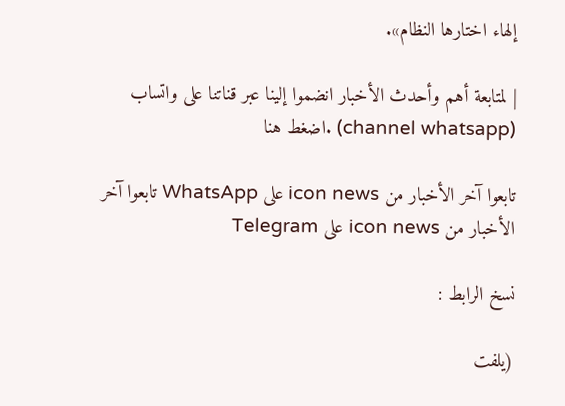إلهاء اختارها النظام».

| لمتابعة أهم وأحدث الأخبار انضموا إلينا عبر قناتنا على واتساب (channel whatsapp) .اضغط هنا

تابعوا آخر الأخبار من icon news على WhatsApp تابعوا آخر الأخبار من icon news على Telegram

نسخ الرابط :

(يلفت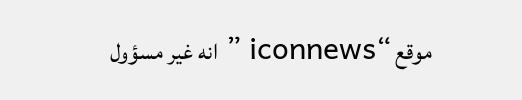موقع “iconnews ” انه غير مسؤول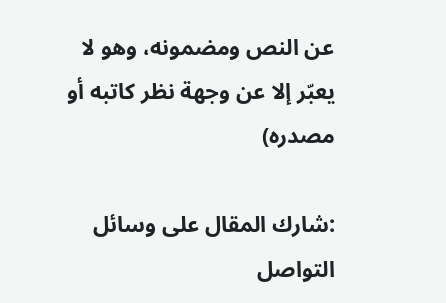عن النص ومضمونه، وهو لا يعبّر إلا عن وجهة نظر كاتبه أو مصدره)

:شارك المقال على وسائل التواصل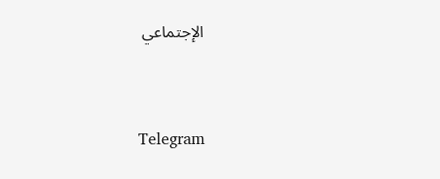الإجتماعي



Telegram